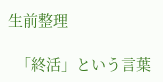生前整理

  「終活」という言葉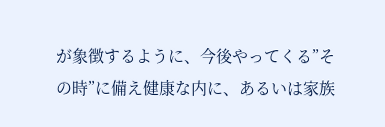が象徴するように、今後やってくる”その時”に備え健康な内に、あるいは家族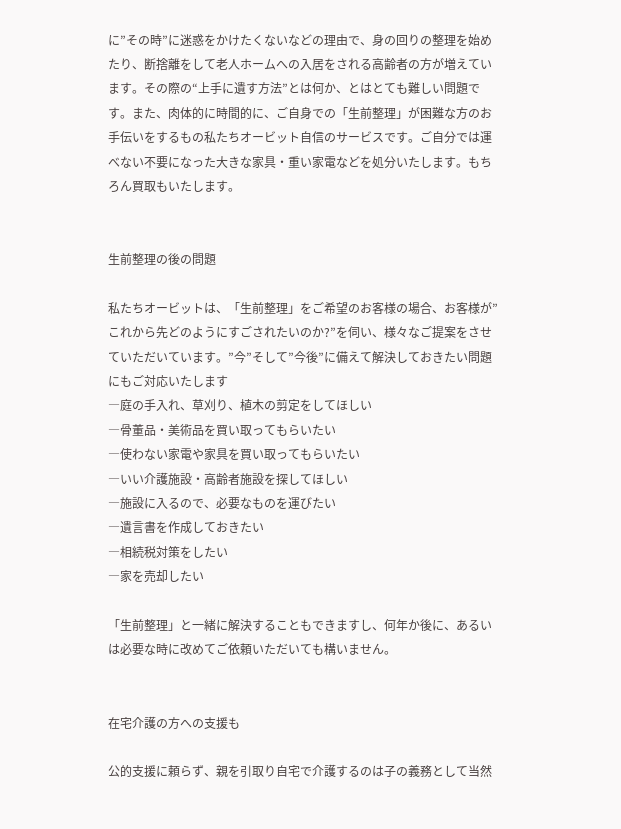に”その時”に迷惑をかけたくないなどの理由で、身の回りの整理を始めたり、断捨離をして老人ホームへの入居をされる高齢者の方が増えています。その際の“上手に遺す方法”とは何か、とはとても難しい問題です。また、肉体的に時間的に、ご自身での「生前整理」が困難な方のお手伝いをするもの私たちオービット自信のサービスです。ご自分では運べない不要になった大きな家具・重い家電などを処分いたします。もちろん買取もいたします。


生前整理の後の問題

私たちオービットは、「生前整理」をご希望のお客様の場合、お客様が”これから先どのようにすごされたいのか?”を伺い、様々なご提案をさせていただいています。”今”そして”今後”に備えて解決しておきたい問題にもご対応いたします
―庭の手入れ、草刈り、植木の剪定をしてほしい
―骨董品・美術品を買い取ってもらいたい
―使わない家電や家具を買い取ってもらいたい
―いい介護施設・高齢者施設を探してほしい
―施設に入るので、必要なものを運びたい
―遺言書を作成しておきたい
―相続税対策をしたい
―家を売却したい

「生前整理」と一緒に解決することもできますし、何年か後に、あるいは必要な時に改めてご依頼いただいても構いません。


在宅介護の方への支援も

公的支援に頼らず、親を引取り自宅で介護するのは子の義務として当然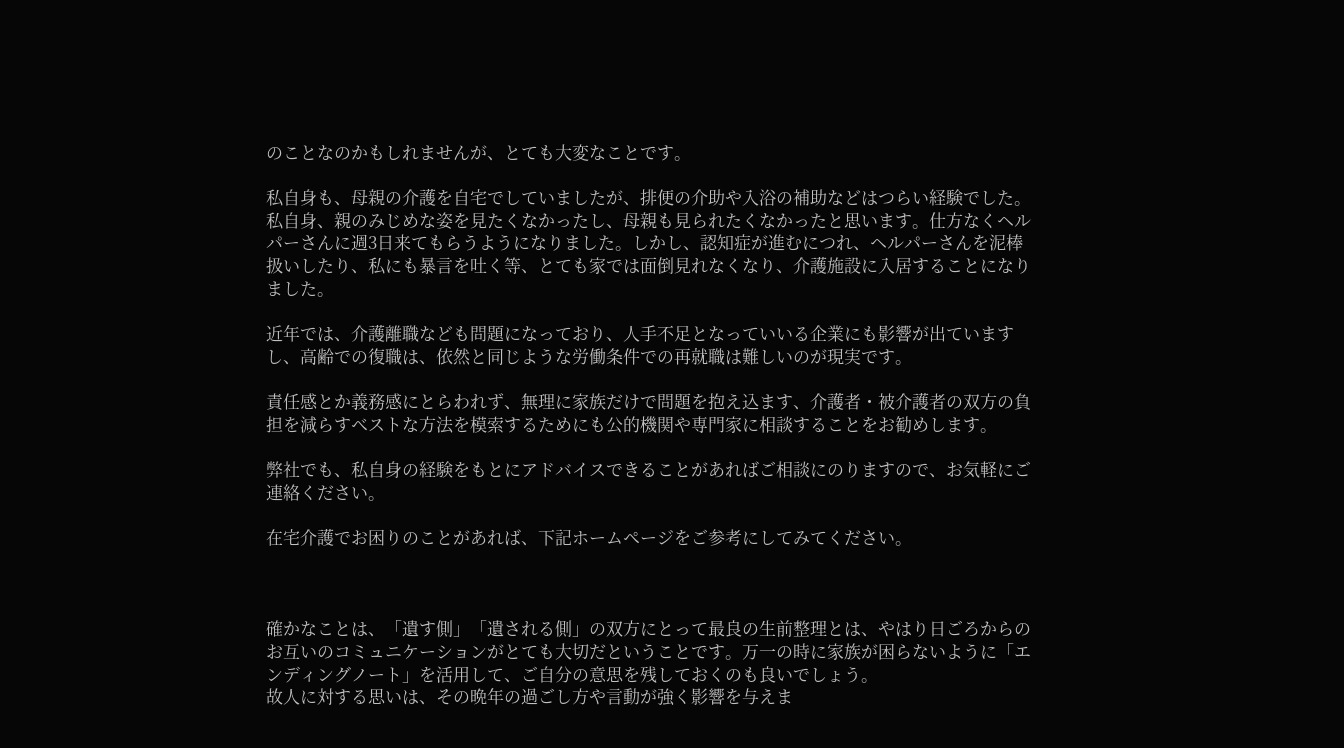のことなのかもしれませんが、とても大変なことです。

私自身も、母親の介護を自宅でしていましたが、排便の介助や入浴の補助などはつらい経験でした。私自身、親のみじめな姿を見たくなかったし、母親も見られたくなかったと思います。仕方なくヘルパーさんに週3日来てもらうようになりました。しかし、認知症が進むにつれ、ヘルパーさんを泥棒扱いしたり、私にも暴言を吐く等、とても家では面倒見れなくなり、介護施設に入居することになりました。

近年では、介護離職なども問題になっており、人手不足となっていいる企業にも影響が出ていますし、高齢での復職は、依然と同じような労働条件での再就職は難しいのが現実です。

責任感とか義務感にとらわれず、無理に家族だけで問題を抱え込ます、介護者・被介護者の双方の負担を減らすベストな方法を模索するためにも公的機関や専門家に相談することをお勧めします。

弊社でも、私自身の経験をもとにアドバイスできることがあればご相談にのりますので、お気軽にご連絡ください。

在宅介護でお困りのことがあれば、下記ホームページをご参考にしてみてください。



確かなことは、「遺す側」「遺される側」の双方にとって最良の生前整理とは、やはり日ごろからのお互いのコミュニケーションがとても大切だということです。万一の時に家族が困らないように「エンディングノート」を活用して、ご自分の意思を残しておくのも良いでしょう。
故人に対する思いは、その晩年の過ごし方や言動が強く影響を与えま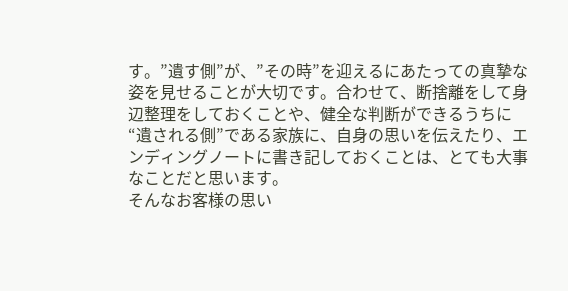す。”遺す側”が、”その時”を迎えるにあたっての真摯な姿を見せることが大切です。合わせて、断捨離をして身辺整理をしておくことや、健全な判断ができるうちに“遺される側”である家族に、自身の思いを伝えたり、エンディングノートに書き記しておくことは、とても大事なことだと思います。
そんなお客様の思い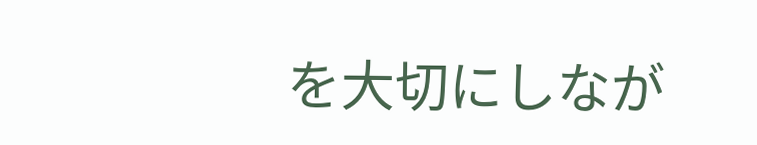を大切にしなが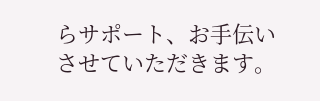らサポート、お手伝いさせていただきます。